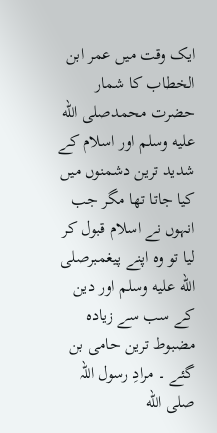ایک وقت میں عمر ابن الخطاب کا شمار حضرت محمدصلى الله عليه وسلم اور اسلام کے شدید ترین دشمنوں میں کیا جاتا تھا مگر جب انہوں نے اسلام قبول کر لیا تو وہ اپنے پیغمبرصلى الله عليه وسلم اور دین کے سب سے زیادہ مضبوط ترین حامی بن گئے ۔ مرادِ رسول اللہ صلى الله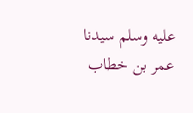عليه وسلم سیدنا عمر بن خطاب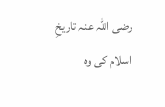رضی اللہ عنہ تاریخِ اسلام کی وہ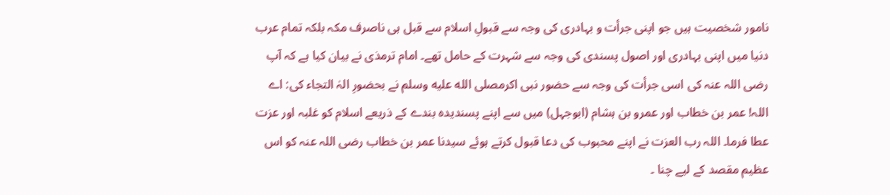نامور شخصیت ہیں جو اپنی جرأت و بہادری کی وجہ سے قبولِ اسلام سے قبل ہی ناصرف مکہ بلکہ تمام عرب دنیا میں اپنی بہادری اور اصول پسندی کی وجہ سے شہرت کے حامل تھے۔ امام ترمذی نے بیان کیا ہے کہ آپ رضی اللہ عنہ کی اسی جرأت کی وجہ سے حضور نبی اکرمصلى الله عليه وسلم نے بحضورِ الہٰ التجاء کی: اے اللہ! عمر بن خطاب اور عمرو بن ہشام (ابوجہل) میں سے اپنے پسندیدہ بندے کے ذریعے اسلام کو غلبہ اور عزت عطا فرما۔ اللہ رب العزت نے اپنے محبوب کی دعا قبول کرتے ہوئے سیدنا عمر بن خطاب رضی اللہ عنہ کو اس عظیم مقصد کے لیے چنا ۔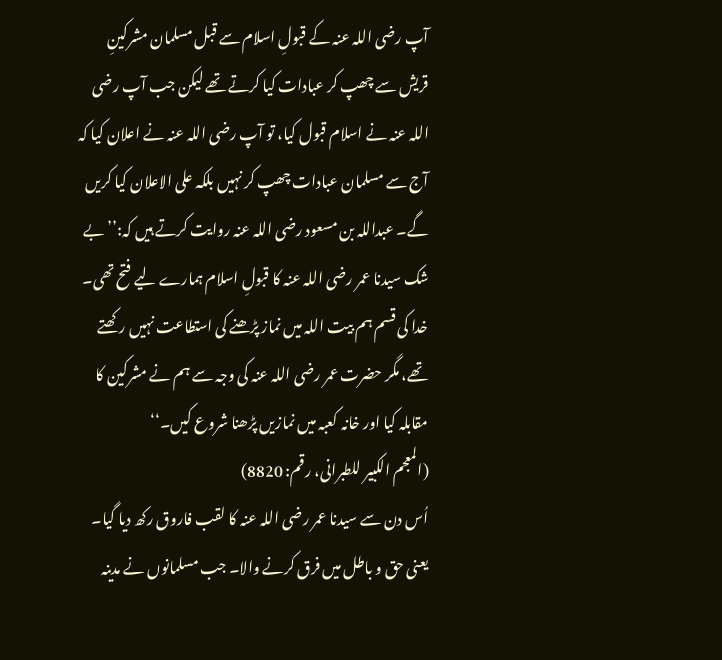آپ رضی اللہ عنہ کے قبولِ اسلام سے قبل مسلمان مشرکینِ قریش سے چھپ کر عبادات کیا کرتے تھے لیکن جب آپ رضی اللہ عنہ نے اسلام قبول کیا، تو آپ رضی اللہ عنہ نے اعلان کیا کہ آج سے مسلمان عبادات چھپ کر نہیں بلکہ علی الاعلان کیا کریں گے۔ عبداللہ بن مسعود رضی اللہ عنہ روایت کرتے ہیں کہ:’’بے شک سیدنا عمر رضی اللہ عنہ کا قبولِ اسلام ہمارے لیے فتح تھی۔ خدا کی قسم ہم بیت اللہ میں نماز پڑھنے کی استطاعت نہیں رکھتے تھے، مگر حضرت عمر رضی اللہ عنہ کی وجہ سے ہم نے مشرکین کا مقابلہ کیا اور خانہ کعبہ میں نمازیں پڑھنا شروع کیں۔‘‘
(المعجم الکبیر للطبرانی، رقم: 8820)
اُس دن سے سیدنا عمر رضی اللہ عنہ کا لقب فاروق رکھ دیا گیا۔ یعنی حق و باطل میں فرق کرنے والا۔ جب مسلمانوں نے مدینہ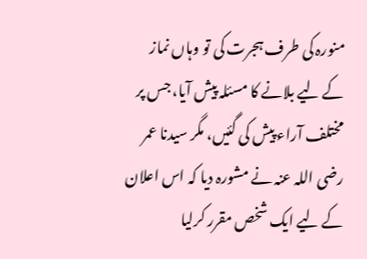منورہ کی طرف ہجرت کی تو وہاں نماز کے لیے بلانے کا مسئلہ پیش آیا، جس پر مختلف آراء پیش کی گئیں، مگر سیدنا عمر رضی اللہ عنہ نے مشورہ دیا کہ اس اعلان کے لیے ایک شخص مقرر کرلیا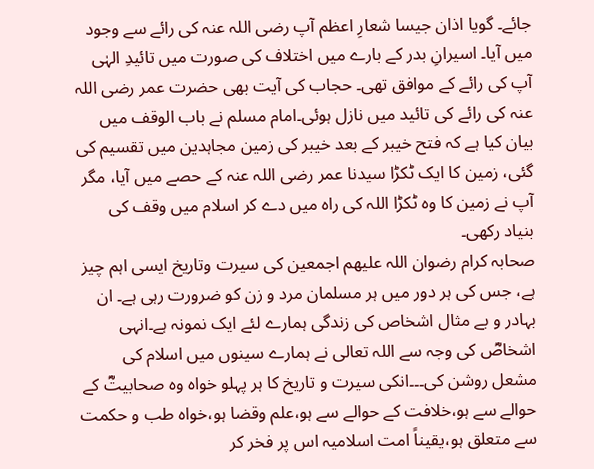جائے۔ گویا اذان جیسا شعارِ اعظم آپ رضی اللہ عنہ کی رائے سے وجود میں آیا۔ اسیرانِ بدر کے بارے میں اختلاف کی صورت میں تائیدِ الہٰی آپ کی رائے کے موافق تھی۔ حجاب کی آیت بھی حضرت عمر رضی اللہ عنہ کی رائے کی تائید میں نازل ہوئی۔امام مسلم نے باب الوقف میں بیان کیا ہے کہ فتح خیبر کے بعد خیبر کی زمین مجاہدین میں تقسیم کی گئی، زمین کا ایک ٹکڑا سیدنا عمر رضی اللہ عنہ کے حصے میں آیا، مگر آپ نے زمین کا وہ ٹکڑا اللہ کی راہ میں دے کر اسلام میں وقف کی بنیاد رکھی۔
صحابہ کرام رضوان اللہ علیھم اجمعین کی سیرت وتاریخ ایسی اہم چیز ہے، جس کی ہر دور میں ہر مسلمان مرد و زن کو ضرورت رہی ہے۔ ان بہادر و بے مثال اشخاص کی زندگی ہمارے لئے ایک نمونہ ہے۔انہی اشخاصؓ کی وجہ سے اللہ تعالی نے ہمارے سینوں میں اسلام کی مشعل روشن کی۔۔۔انکی سیرت و تاریخ کا ہر پہلو خواہ وہ صحابیتؓ کے حوالے سے ہو،خلافت کے حوالے سے ہو،علم وقضا ہو،خواہ طب و حکمت سے متعلق ہو،یقیناً امت اسلامیہ اس پر فخر کر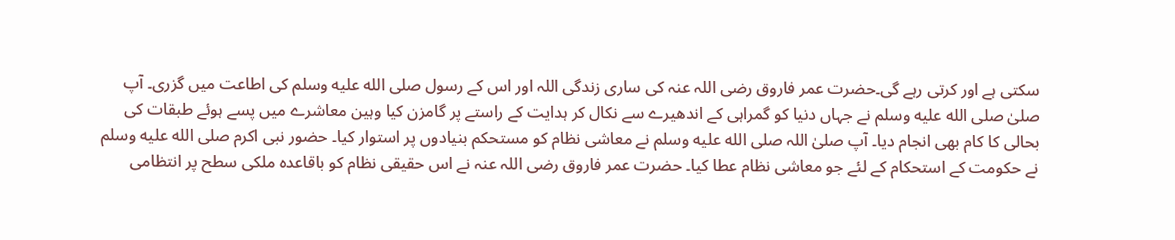سکتی ہے اور کرتی رہے گی۔حضرت عمر فاروق رضی اللہ عنہ کی ساری زندگی اللہ اور اس کے رسول صلى الله عليه وسلم کی اطاعت میں گزری۔ آپ صلیٰ صلى الله عليه وسلم نے جہاں دنیا کو گمراہی کے اندھیرے سے نکال کر ہدایت کے راستے پر گامزن کیا وہین معاشرے میں پسے ہوئے طبقات کی بحالی کا کام بھی انجام دیا۔ آپ صلیٰ اللہ صلى الله عليه وسلم نے معاشی نظام کو مستحکم بنیادوں پر استوار کیا۔ حضور نبی اکرم صلى الله عليه وسلم نے حکومت کے استحکام کے لئے جو معاشی نظام عطا کیا۔ حضرت عمر فاروق رضی اللہ عنہ نے اس حقیقی نظام کو باقاعدہ ملکی سطح پر انتظامی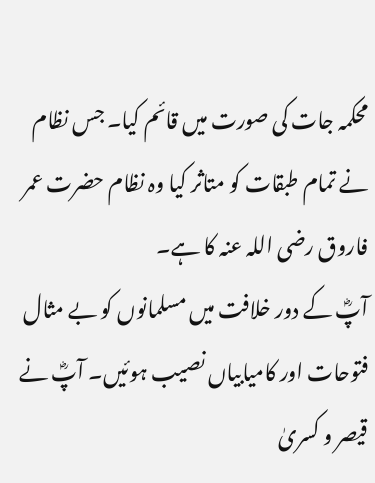محکمہ جات کی صورت میں قائم کیا۔ جس نظام نے تمام طبقات کو متاثر کیا وہ نظام حضرت عمر فاروق رضی اللہ عنہ کا ہے۔
آپؓ کے دور خلافت میں مسلمانوں کو بے مثال فتوحات اور کامیابیاں نصیب ہوئیں۔ آپؓ نے قیصر و کسریٰ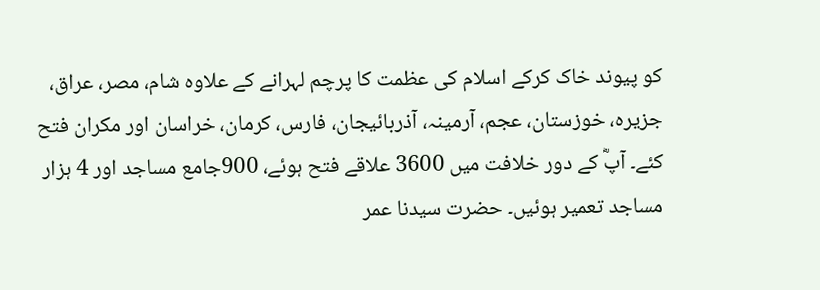کو پیوند خاک کرکے اسلام کی عظمت کا پرچم لہرانے کے علاوہ شام، مصر، عراق، جزیرہ، خوزستان، عجم، آرمینہ، آذربائیجان، فارس، کرمان، خراسان اور مکران فتح کئے۔ آپؓ کے دور خلافت میں 3600 علاقے فتح ہوئے، 900جامع مساجد اور 4 ہزار مساجد تعمیر ہوئیں۔ حضرت سیدنا عمر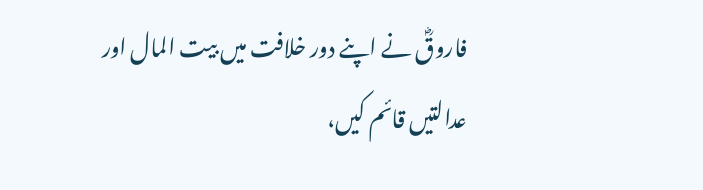فاروقؓ نے اپنے دور خلافت میں بیت المال اور عدالتیں قائم کیں،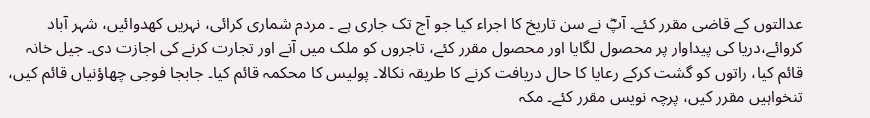عدالتوں کے قاضی مقرر کئے۔ آپؓ نے سن تاریخ کا اجراء کیا جو آج تک جاری ہے ۔ مردم شماری کرائی، نہریں کھدوائیں، شہر آباد کروائے،دریا کی پیداوار پر محصول لگایا اور محصول مقرر کئے، تاجروں کو ملک میں آنے اور تجارت کرنے کی اجازت دی۔ جیل خانہ قائم کیا، راتوں کو گشت کرکے رعایا کا حال دریافت کرنے کا طریقہ نکالا۔ پولیس کا محکمہ قائم کیا۔ جابجا فوجی چھاؤنیاں قائم کیں، تنخواہیں مقرر کیں، پرچہ نویس مقرر کئے۔ مکہ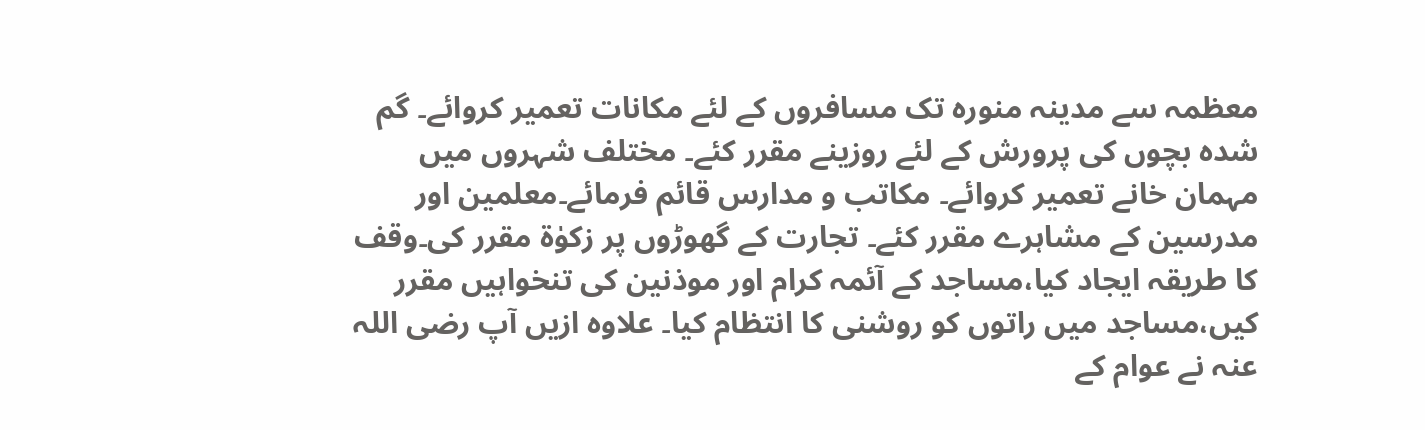معظمہ سے مدینہ منورہ تک مسافروں کے لئے مکانات تعمیر کروائے۔ گم شدہ بچوں کی پرورش کے لئے روزینے مقرر کئے۔ مختلف شہروں میں مہمان خانے تعمیر کروائے۔ مکاتب و مدارس قائم فرمائے۔معلمین اور مدرسین کے مشاہرے مقرر کئے۔ تجارت کے گھوڑوں پر زکوٰۃ مقرر کی۔وقف کا طریقہ ایجاد کیا،مساجد کے آئمہ کرام اور موذنین کی تنخواہیں مقرر کیں،مساجد میں راتوں کو روشنی کا انتظام کیا۔ علاوہ ازیں آپ رضی اللہ عنہ نے عوام کے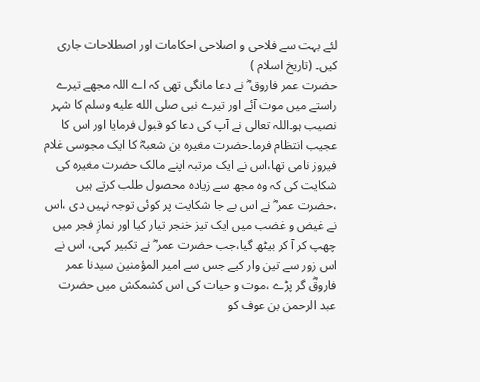لئے بہت سے فلاحی و اصلاحی احکامات اور اصطلاحات جاری کیں۔ (تاریخ اسلام )
حضرت عمر فاروق ؓ نے دعا مانگی تھی کہ اے اللہ مجھے تیرے راستے میں موت آئے اور تیرے نبی صلى الله عليه وسلم کا شہر نصیب ہو۔اللہ تعالی نے آپ کی دعا کو قبول فرمایا اور اس کا عجیب انتظام فرما۔حضرت مغیرہ بن شعبہؓ کا ایک مجوسی غلام فیروز نامی تھا،اس نے ایک مرتبہ اپنے مالک حضرت مغیرہ کی شکایت کی کہ وہ مجھ سے زیادہ محصول طلب کرتے ہیں ،حضرت عمر ؓ نے اس بے جا شکایت پر کوئی توجہ نہیں دی ،اس نے غیض و غضب میں ایک تیز خنجر تیار کیا اور نمازِ فجر میں چھپ کر آ کر بیٹھ گیا،جب حضرت عمر ؓ نے تکبیر کہی، اس نے اس زور سے تین وار کیے جس سے امیر المؤمنین سیدنا عمر فاروقؓ گر پڑے ،موت و حیات کی اس کشمکش میں حضرت عبد الرحمن بن عوف کو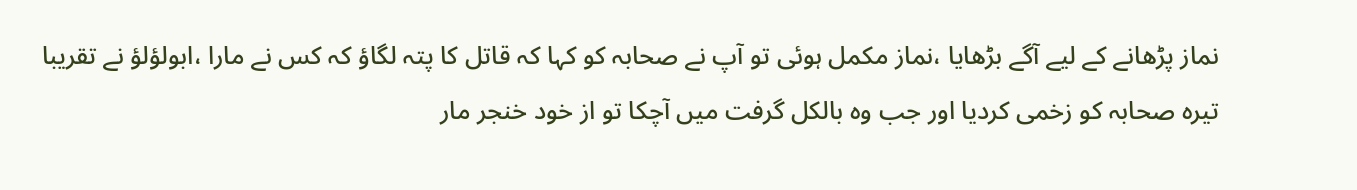نماز پڑھانے کے لیے آگے بڑھایا ،نماز مکمل ہوئی تو آپ نے صحابہ کو کہا کہ قاتل کا پتہ لگاؤ کہ کس نے مارا ،ابولؤلؤ نے تقریبا تیرہ صحابہ کو زخمی کردیا اور جب وہ بالکل گرفت میں آچکا تو از خود خنجر مار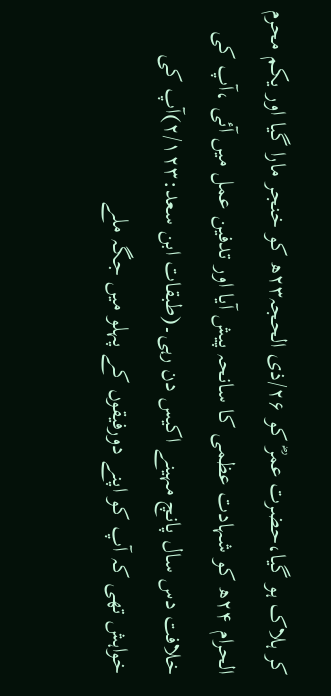کر ہلاک ہو گیا،حضرت عمرؓ کو ۲۶/ذی الحجہ۲۳ھ کو خنجر مارا گیا اور یکم محرم الحرام ۲۴ھ کو شہادت عظمی کا سانحہ پیش آیا اور تدفین عمل میں آئی ،آپ کی خلافت دس سال پانچ مہینے اکیس دن رہی۔(طبقات ابن سعد:۲/۱۲۳)آپ کی خواہش تھی کہ آپ کو اپنے دورفیقوں کے پہلو میں جگہ ملے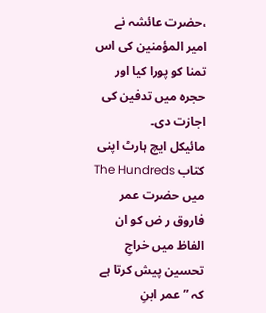،حضرت عائشہ نے امیر المؤمنین کی اس تمنا کو پورا کیا اور حجرہ میں تدفین کی اجازت دی۔
مائیکل ایچ ہارٹ اپنی کتاب The Hundreds میں حضرت عمر فاروق ر ض کو ان الفاظ میں خراجِ تحسین پیش کرتا ہے کہ ” عمر ابنِ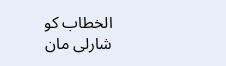الخطاب کو شارلی مان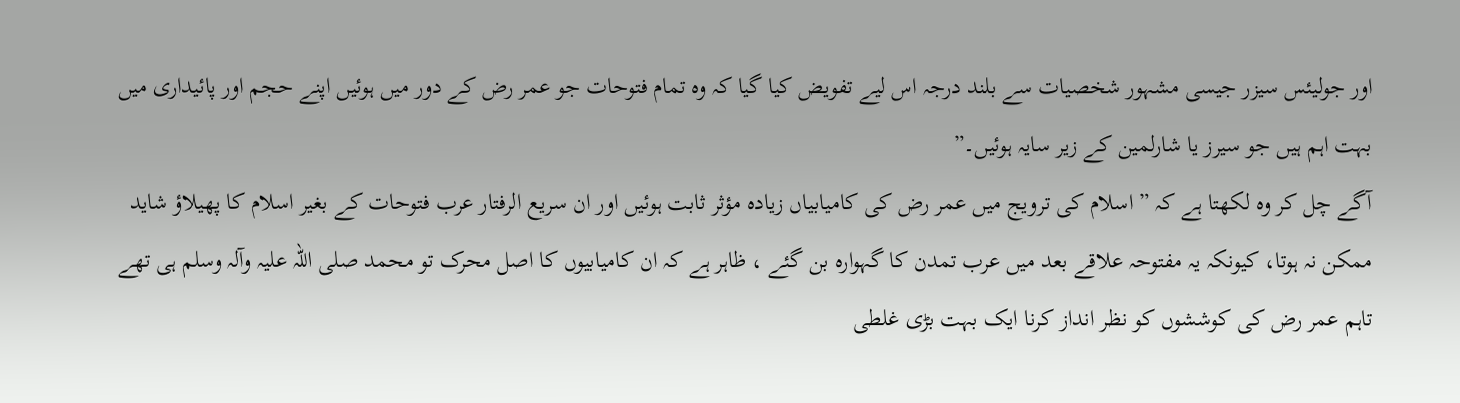اور جولیئس سیزر جیسی مشہور شخصیات سے بلند درجہ اس لیے تفویض کیا گیا کہ وہ تمام فتوحات جو عمر رض کے دور میں ہوئیں اپنے حجم اور پائیداری میں بہت اہم ہیں جو سیرز یا شارلمین کے زیر سایہ ہوئیں۔”
آگے چل کر وہ لکھتا ہے کہ ” اسلام کی ترویج میں عمر رض کی کامیابیاں زیادہ مؤثر ثابت ہوئیں اور ان سریع الرفتار عرب فتوحات کے بغیر اسلام کا پھیلاؤ شاید ممکن نہ ہوتا، کیونکہ یہ مفتوحہ علاقے بعد میں عرب تمدن کا گہوارہ بن گئے ، ظاہر ہے کہ ان کامیابیوں کا اصل محرک تو محمد صلی اللہ علیہ وآلہ وسلم ہی تھے تاہم عمر رض کی کوششوں کو نظر انداز کرنا ایک بہت بڑی غلطی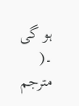ہو گی ۔( مترجم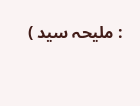: ملیحہ سید )